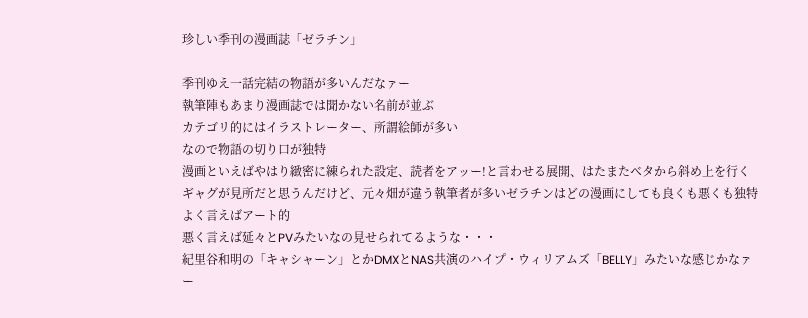珍しい季刊の漫画誌「ゼラチン」

季刊ゆえ一話完結の物語が多いんだなァー
執筆陣もあまり漫画誌では聞かない名前が並ぶ
カテゴリ的にはイラストレーター、所謂絵師が多い
なので物語の切り口が独特
漫画といえばやはり緻密に練られた設定、読者をアッー!と言わせる展開、はたまたベタから斜め上を行くギャグが見所だと思うんだけど、元々畑が違う執筆者が多いゼラチンはどの漫画にしても良くも悪くも独特
よく言えばアート的
悪く言えば延々とPVみたいなの見せられてるような・・・
紀里谷和明の「キャシャーン」とかDMXとNAS共演のハイプ・ウィリアムズ「BELLY」みたいな感じかなァー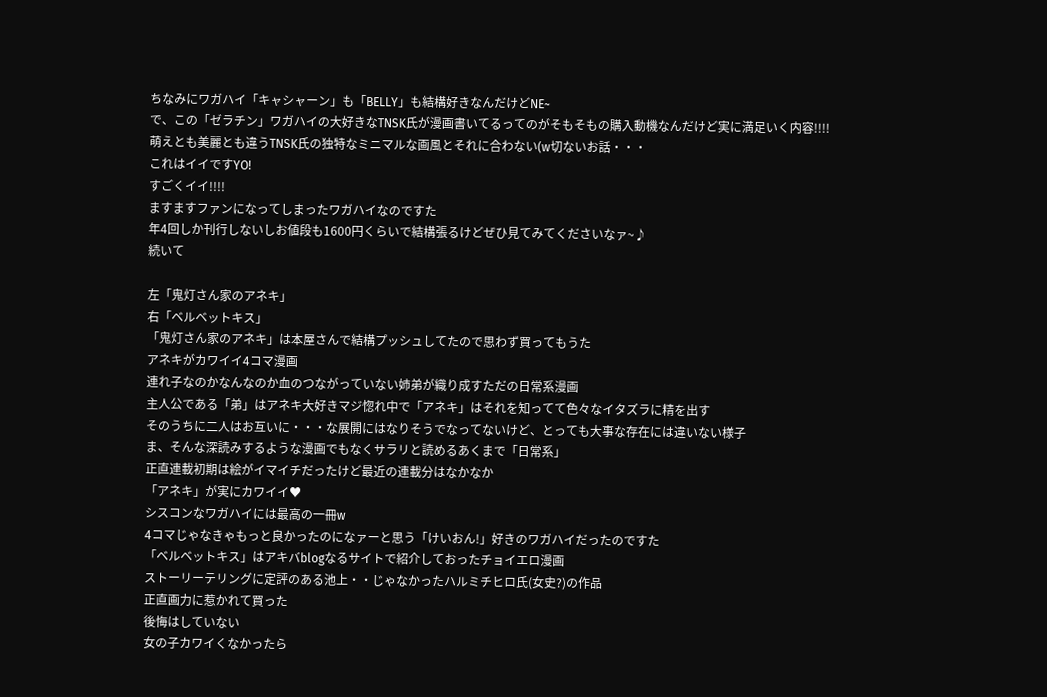ちなみにワガハイ「キャシャーン」も「BELLY」も結構好きなんだけどNE~
で、この「ゼラチン」ワガハイの大好きなTNSK氏が漫画書いてるってのがそもそもの購入動機なんだけど実に満足いく内容!!!!
萌えとも美麗とも違うTNSK氏の独特なミニマルな画風とそれに合わない(w切ないお話・・・
これはイイですYO!
すごくイイ!!!!
ますますファンになってしまったワガハイなのですた
年4回しか刊行しないしお値段も1600円くらいで結構張るけどぜひ見てみてくださいなァ~♪
続いて

左「鬼灯さん家のアネキ」
右「ベルベットキス」
「鬼灯さん家のアネキ」は本屋さんで結構プッシュしてたので思わず買ってもうた
アネキがカワイイ4コマ漫画
連れ子なのかなんなのか血のつながっていない姉弟が織り成すただの日常系漫画
主人公である「弟」はアネキ大好きマジ惚れ中で「アネキ」はそれを知ってて色々なイタズラに精を出す
そのうちに二人はお互いに・・・な展開にはなりそうでなってないけど、とっても大事な存在には違いない様子
ま、そんな深読みするような漫画でもなくサラリと読めるあくまで「日常系」
正直連載初期は絵がイマイチだったけど最近の連載分はなかなか
「アネキ」が実にカワイイ♥
シスコンなワガハイには最高の一冊w
4コマじゃなきゃもっと良かったのになァーと思う「けいおん!」好きのワガハイだったのですた
「ベルベットキス」はアキバblogなるサイトで紹介しておったチョイエロ漫画
ストーリーテリングに定評のある池上・・じゃなかったハルミチヒロ氏(女史?)の作品
正直画力に惹かれて買った
後悔はしていない
女の子カワイくなかったら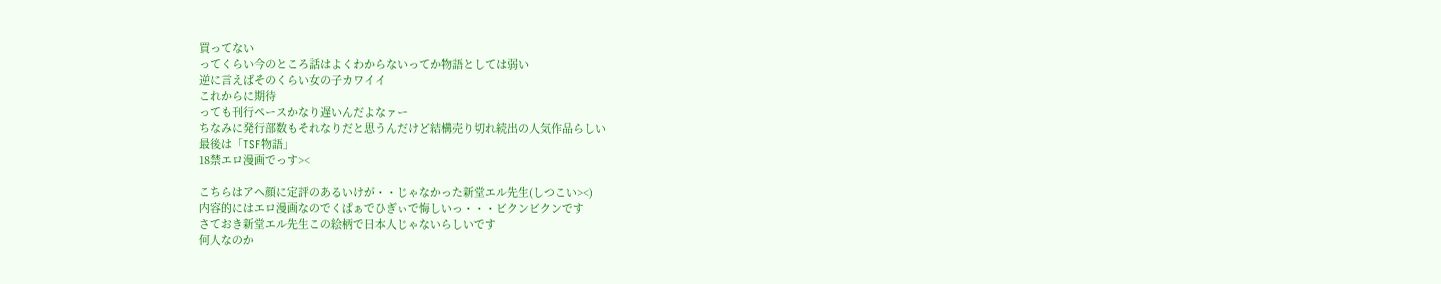買ってない
ってくらい今のところ話はよくわからないってか物語としては弱い
逆に言えばそのくらい女の子カワイイ
これからに期待
っても刊行ペースかなり遅いんだよなァー
ちなみに発行部数もそれなりだと思うんだけど結構売り切れ続出の人気作品らしい
最後は「TSF物語」
18禁エロ漫画でっす><

こちらはアヘ顔に定評のあるいけが・・じゃなかった新堂エル先生(しつこい><)
内容的にはエロ漫画なのでくぱぁでひぎぃで悔しいっ・・・ビクンビクンです
さておき新堂エル先生この絵柄で日本人じゃないらしいです
何人なのか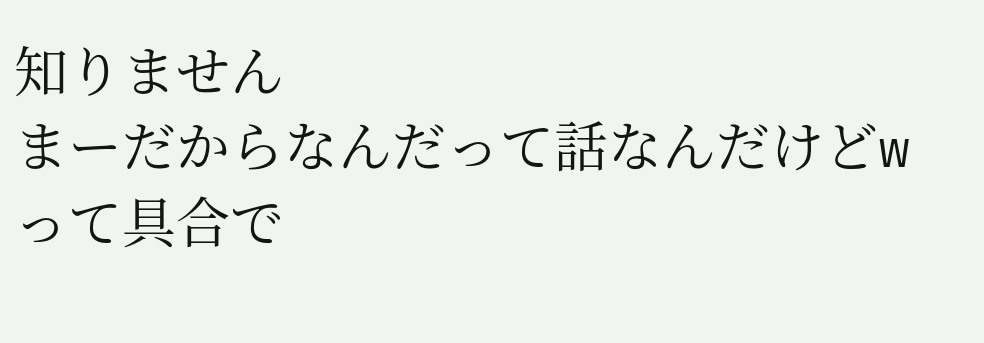知りません
まーだからなんだって話なんだけどw
って具合で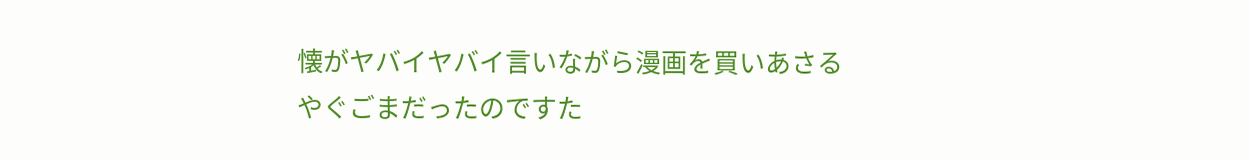懐がヤバイヤバイ言いながら漫画を買いあさるやぐごまだったのですた